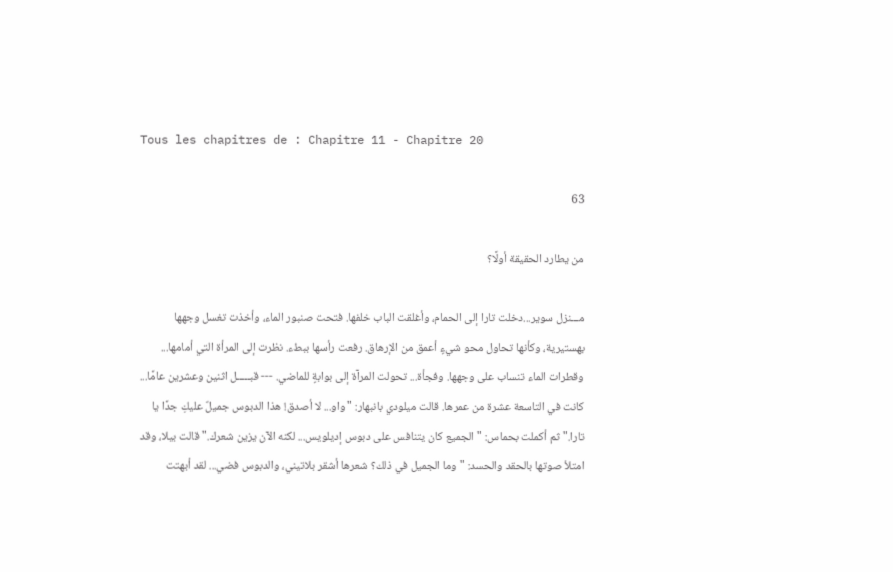Tous les chapitres de : Chapitre 11 - Chapitre 20

63

من يطارد الحقيقة أولًا؟

مـــنزل سوير...دخلت تارا إلى الحمام، وأغلقت الباب خلفها. فتحت صنبور الماء، وأخذت تغسل وجهها بهستيرية، وكأنها تحاول محو شيءٍ أعمق من الإرهاق. رفعت رأسها ببطء. نظرت إلى المرأة التي أمامها... وقطرات الماء تنساب على وجهها. وفجأة... تحولت المرآة إلى بوابةٍ للماضي. --- قبـــــل اثنين وعشرين عامًا... كانت في التاسعة عشرة من عمرها. قالت ميلودي بانبهار: "واو... لا أصدق! هذا الدبوس جميلٌ عليكِ جدًا يا تارا." ثم أكملت بحماس: "الجميع كان يتنافس على دبوس إديلويس... لكنه الآن يزين شعرك." قالت بيلا، وقد امتلأ صوتها بالحقد والحسد: "وما الجميل في ذلك؟ شعرها أشقر بلاتيني، والدبوس فضي... لقد أبهتت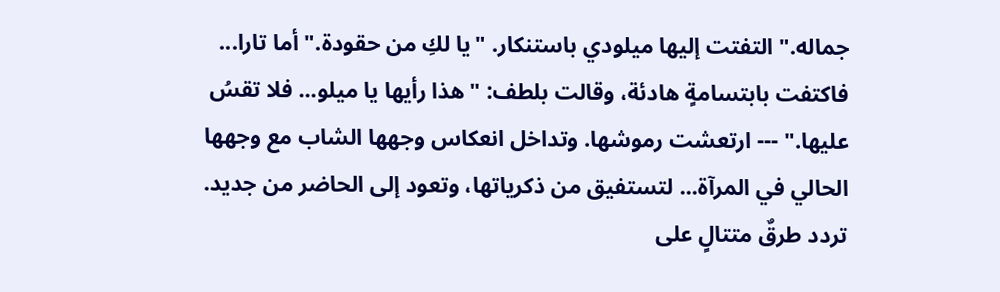جماله." التفتت إليها ميلودي باستنكار. "يا لكِ من حقودة." أما تارا... فاكتفت بابتسامةٍ هادئة، وقالت بلطف: "هذا رأيها يا ميلو... فلا تقسُ عليها." --- ارتعشت رموشها. وتداخل انعكاس وجهها الشاب مع وجهها الحالي في المرآة... لتستفيق من ذكرياتها، وتعود إلى الحاضر من جديد. تردد طرقٌ متتالٍ على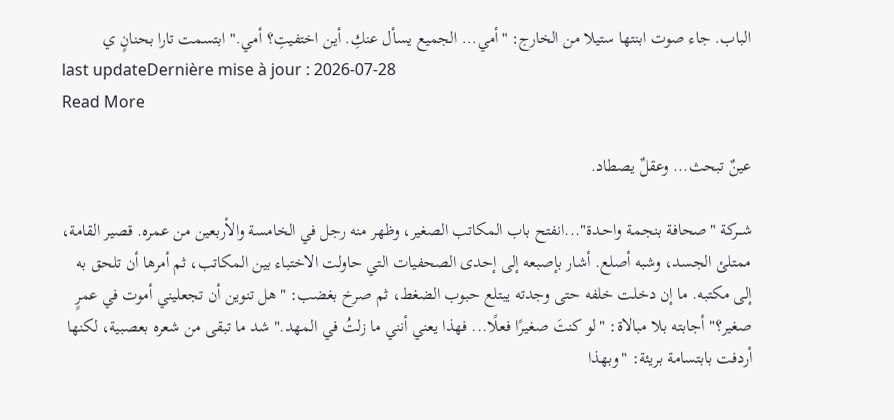الباب. جاء صوت ابنتها ستيلا من الخارج: "أمي... الجميع يسأل عنكِ. أين اختفيتِ؟ أمي." ابتسمت تارا بحنانٍ ي
last updateDernière mise à jour : 2026-07-28
Read More

عينٌ تبحث... وعقلٌ يصطاد.

شـــركة "صحافة بنجمـة واحـدة"...انفتح باب المكاتب الصغير، وظهر منه رجل في الخامسة والأربعين من عمره. قصير القامة، ممتلئ الجسد، وشبه أصلع. أشار بإصبعه إلى إحدى الصحفيات التي حاولت الاختباء بين المكاتب، ثم أمرها أن تلحق به إلى مكتبه. ما إن دخلت خلفه حتى وجدته يبتلع حبوب الضغط، ثم صرخ بغضب: "هل تنوين أن تجعليني أموت في عمرٍ صغير؟" أجابته بلا مبالاة: "لو كنتَ صغيرًا فعلًا... فهذا يعني أنني ما زلتُ في المهد." شد ما تبقى من شعره بعصبية، لكنها أردفت بابتسامة بريئة: "وبهذا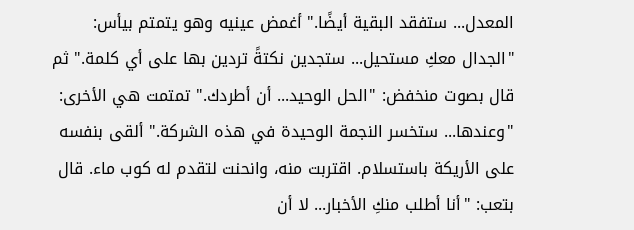المعدل... ستفقد البقية أيضًا." أغمض عينيه وهو يتمتم بيأس: "الجدال معكِ مستحيل... ستجدين نكتةً تردين بها على أي كلمة." ثم قال بصوت منخفض: "الحل الوحيد... أن أطردك." تمتمت هي الأخرى: "وعندها... ستخسر النجمة الوحيدة في هذه الشركة." ألقى بنفسه على الأريكة باستسلام. اقتربت منه، وانحنت لتقدم له كوب ماء. قال بتعب: "أنا أطلب منكِ الأخبار... لا أن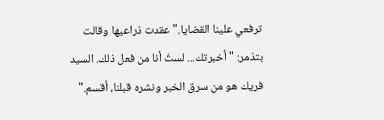ترفعي علينا القضايا." عقدت ذراعيها وقالت بتذمر: "أخبرتك... لستُ أنا من فعل ذلك. السيد فريك هو من سرق الخبر ونشره قبلنا، أقسم."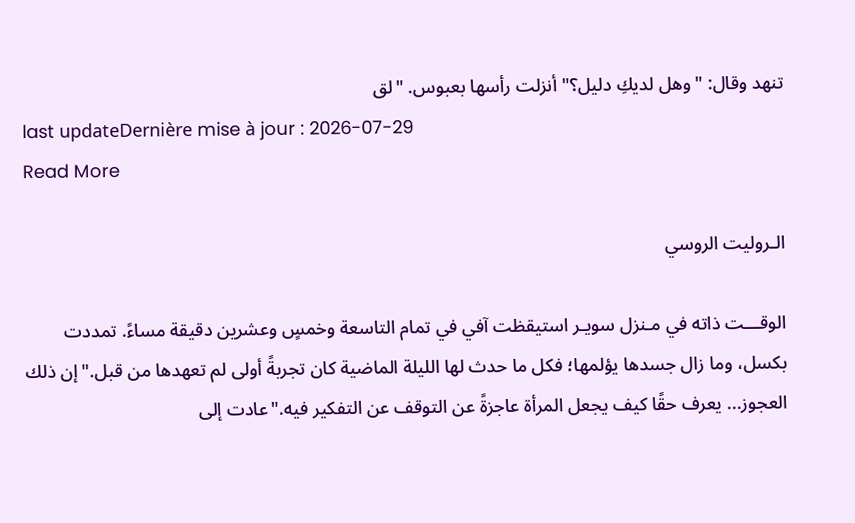تنهد وقال: "وهل لديكِ دليل؟" أنزلت رأسها بعبوس. "لق
last updateDernière mise à jour : 2026-07-29
Read More

الـروليت الروسي

الوقـــت ذاته في مـنزل سويـر استيقظت آفي في تمام التاسعة وخمسٍ وعشرين دقيقة مساءً. تمددت بكسل، وما زال جسدها يؤلمها؛ فكل ما حدث لها الليلة الماضية كان تجربةً أولى لم تعهدها من قبل."إن ذلك العجوز... يعرف حقًا كيف يجعل المرأة عاجزةً عن التوقف عن التفكير فيه."عادت إلى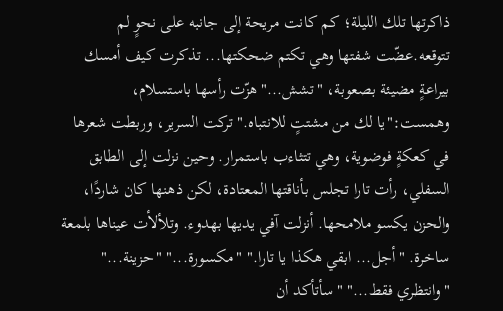ذاكرتها تلك الليلة؛ كم كانت مريحة إلى جانبه على نحوٍ لم تتوقعه.عضّت شفتها وهي تكتم ضحكتها... تذكرت كيف أمسك بيراعةٍ مضيئة بصعوبة، "تشش..."هزّت رأسها باستسلام، وهمست:"يا لك من مشتتٍ للانتباه." تركت السرير، وربطت شعرها في كعكةٍ فوضوية، وهي تتثاءب باستمرار. وحين نزلت إلى الطابق السفلي، رأت تارا تجلس بأناقتها المعتادة، لكن ذهنها كان شاردًا، والحزن يكسو ملامحها. أنزلت آفي يديها بهدوء. وتلألأت عيناها بلمعة ساخرة. "أجل... ابقي هكذا يا تارا." "مكسورة..." "حزينة..." "وانتظري فقط..." "سأتأكد أن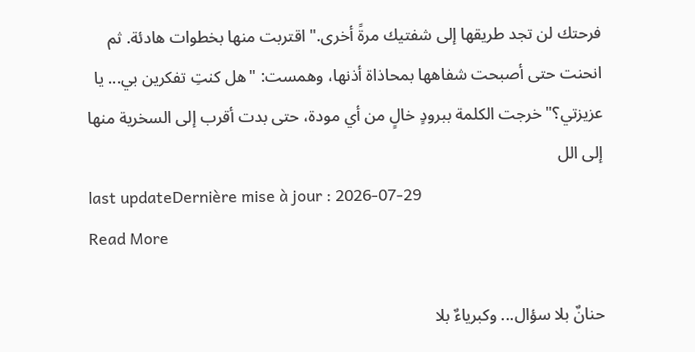فرحتك لن تجد طريقها إلى شفتيك مرةً أخرى." اقتربت منها بخطوات هادئة. ثم انحنت حتى أصبحت شفاهها بمحاذاة أذنها، وهمست: "هل كنتِ تفكرين بي... يا عزيزتي؟" خرجت الكلمة ببرودٍ خالٍ من أي مودة، حتى بدت أقرب إلى السخرية منها إلى الل
last updateDernière mise à jour : 2026-07-29
Read More

حنانٌ بلا سؤال... وكبرياءٌ بلا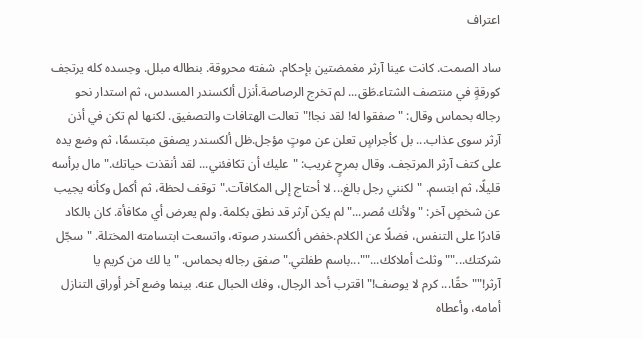اعتراف

ساد الصمت. كانت عينا آرثر مغمضتين بإحكام. شفته محروقة. بنطاله مبلل. وجسده كله يرتجف كورقةٍ في منتصف الشتاء.طَق... لم تخرج الرصاصة.أنزل ألكسندر المسدس، ثم استدار نحو رجاله بحماس وقال: "صفقوا له! لقد نجا!"تعالت الهتافات والتصفيق. لكنها لم تكن في أذن آرثر سوى عذاب... بل كأجراسٍ تعلن عن موتٍ مؤجل.ظل ألكسندر يصفق مبتسمًا، ثم وضع يده على كتف آرثر المرتجف. وقال بمرحٍ غريب: "عليك أن تكافئني... لقد أنقذت حياتك."مال برأسه قليلًا، ثم ابتسم. "لكنني رجل بالغ... لا أحتاج إلى المكافآت."توقف لحظة، ثم أكمل وكأنه يجيب عن شخصٍ آخر: "ولأنك مُصر..."لم يكن آرثر قد نطق بكلمة. ولم يعرض أي مكافأة. كان بالكاد قادرًا على التنفس، فضلًا عن الكلام.خفض ألكسندر صوته، واتسعت ابتسامته المختلة. "سجّل شركتك...""وثلث أملاكك...""...باسم طفلتي."صفق رجاله بحماس. "يا لك من كريم يا آرثر!""حقًا... كرم لا يوصف!"اقترب أحد الرجال، وفك الحبال عنه. بينما وضع آخر أوراق التنازل أمامه، وأعطاه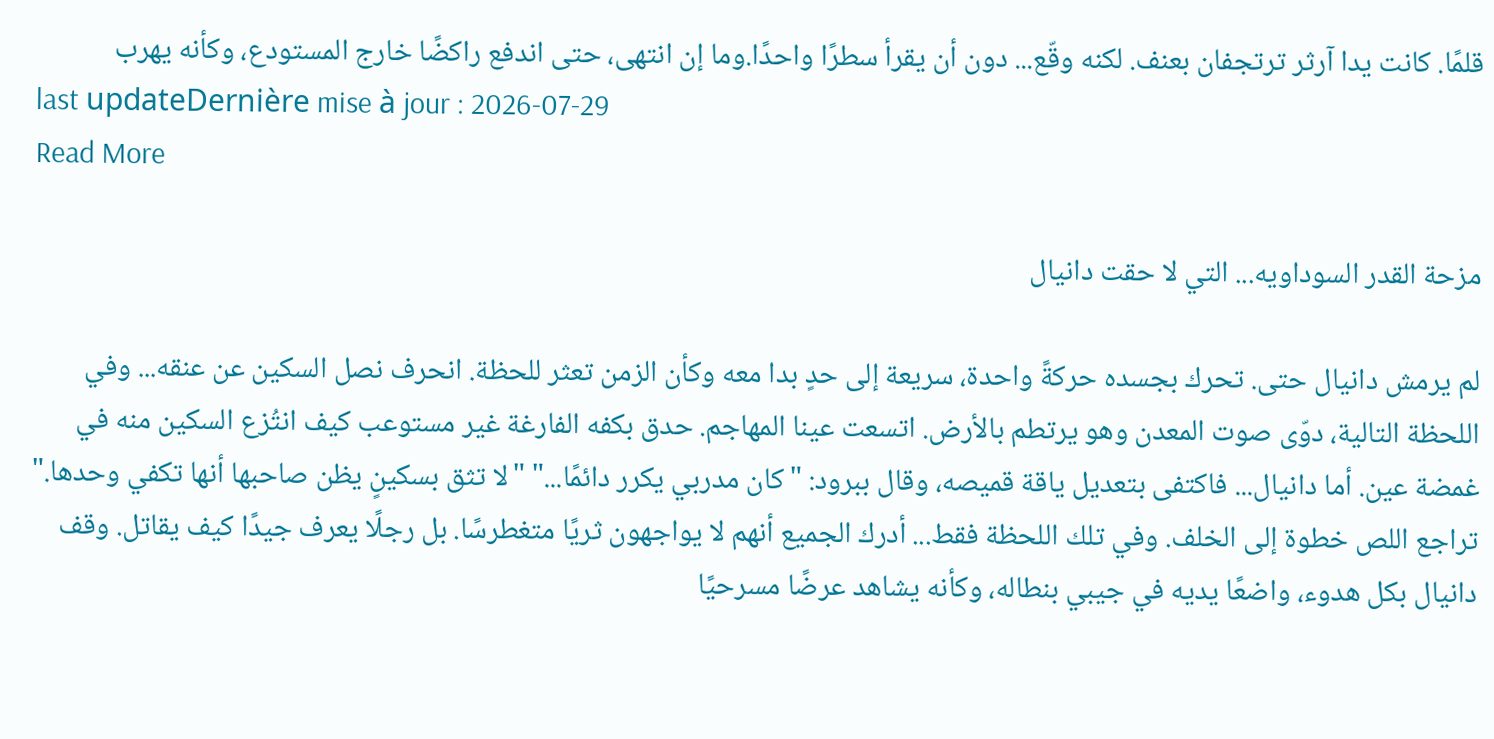قلمًا. كانت يدا آرثر ترتجفان بعنف. لكنه وقّع... دون أن يقرأ سطرًا واحدًا.وما إن انتهى، حتى اندفع راكضًا خارج المستودع، وكأنه يهرب
last updateDernière mise à jour : 2026-07-29
Read More

مزحة القدر السوداويه... التي لا حقت دانيال

لم يرمش دانيال حتى. تحرك بجسده حركةً واحدة، سريعة إلى حدٍ بدا معه وكأن الزمن تعثر للحظة. انحرف نصل السكين عن عنقه... وفي اللحظة التالية، دوّى صوت المعدن وهو يرتطم بالأرض. اتسعت عينا المهاجم. حدق بكفه الفارغة غير مستوعب كيف انتُزع السكين منه في غمضة عين. أما دانيال... فاكتفى بتعديل ياقة قميصه، وقال ببرود: "كان مدربي يكرر دائمًا..." "لا تثق بسكينٍ يظن صاحبها أنها تكفي وحدها." تراجع اللص خطوة إلى الخلف. وفي تلك اللحظة فقط... أدرك الجميع أنهم لا يواجهون ثريًا متغطرسًا. بل رجلًا يعرف جيدًا كيف يقاتل. وقف دانيال بكل هدوء، واضعًا يديه في جيبي بنطاله، وكأنه يشاهد عرضًا مسرحيًا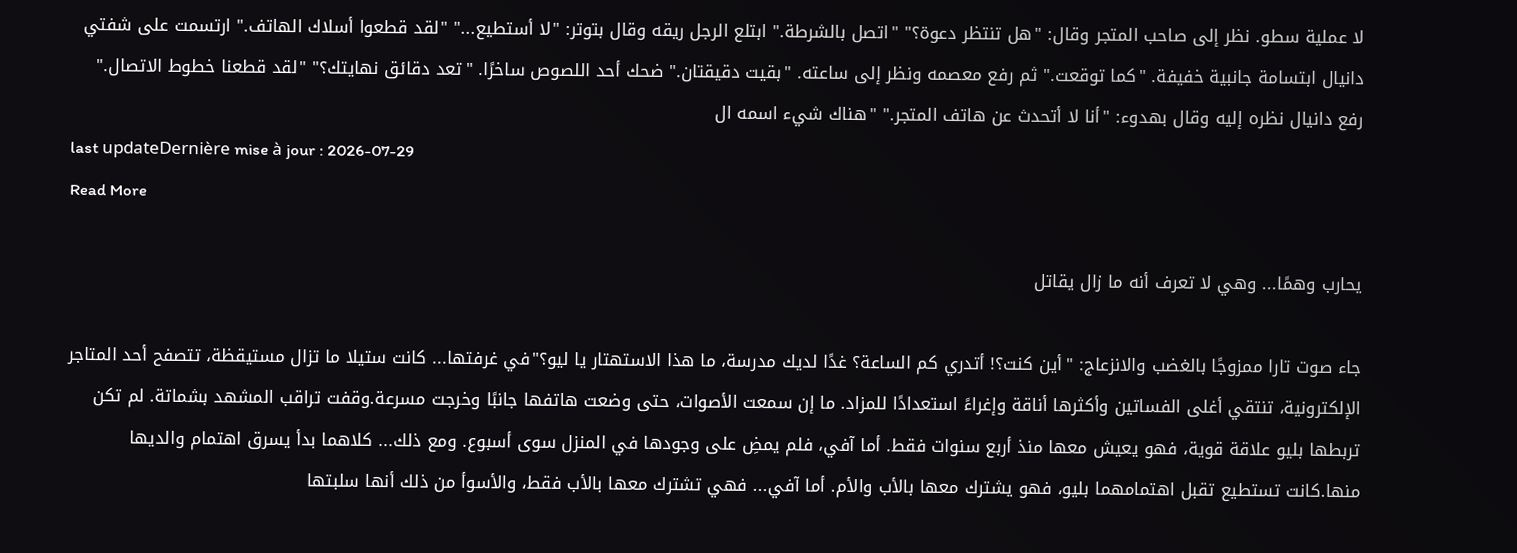لا عملية سطو. نظر إلى صاحب المتجر وقال: "هل تنتظر دعوة؟" "اتصل بالشرطة." ابتلع الرجل ريقه وقال بتوتر: "لا أستطيع..." "لقد قطعوا أسلاك الهاتف." ارتسمت على شفتي دانيال ابتسامة جانبية خفيفة. "كما توقعت." ثم رفع معصمه ونظر إلى ساعته. "بقيت دقيقتان." ضحك أحد اللصوص ساخرًا. "تعد دقائق نهايتك؟" "لقد قطعنا خطوط الاتصال." رفع دانيال نظره إليه وقال بهدوء: "أنا لا أتحدث عن هاتف المتجر." "هناك شيء اسمه ال
last updateDernière mise à jour : 2026-07-29
Read More

يحارب وهمًا... وهي لا تعرف أنه ما زال يقاتل

جاء صوت تارا ممزوجًا بالغضب والانزعاج: "أين كنت؟! أتدري كم الساعة؟ غدًا لديك مدرسة، ما هذا الاستهتار يا ليو؟"في غرفتها... كانت ستيلا ما تزال مستيقظة، تتصفح أحد المتاجر الإلكترونية، تنتقي أغلى الفساتين وأكثرها أناقة وإغراءً استعدادًا للمزاد. ما إن سمعت الأصوات، حتى وضعت هاتفها جانبًا وخرجت مسرعة.وقفت تراقب المشهد بشماتة. لم تكن تربطها بليو علاقة قوية، فهو يعيش معها منذ أربع سنوات فقط. أما آفي، فلم يمضِ على وجودها في المنزل سوى أسبوع. ومع ذلك... كلاهما بدأ يسرق اهتمام والديها منها.كانت تستطيع تقبل اهتمامهما بليو، فهو يشترك معها بالأب والأم. أما آفي... فهي تشترك معها بالأب فقط، والأسوأ من ذلك أنها سلبتها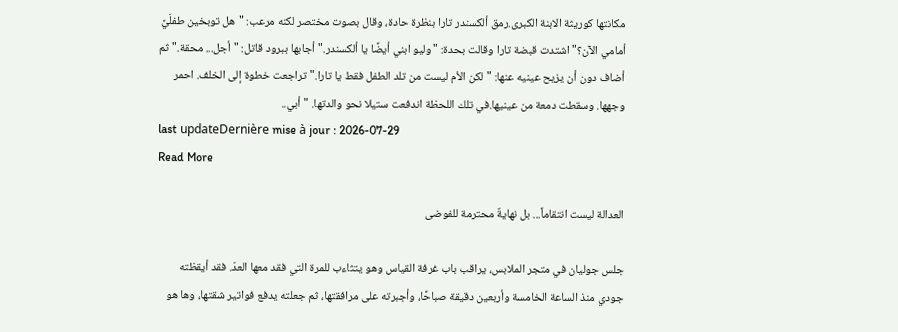مكانتها كوريثة الابنة الكبرى.رمق ألكسندر تارا بنظرة حادة، وقال بصوت مختصر لكنه مرعب: "هل توبخين طفلَيَّ أمامي الآن؟"اشتدت قبضة تارا وقالت بحدة: "وليو ابني أيضًا يا ألكسندر."أجابها ببرود قاتل: "أجل... محقة." ثم أضاف دون أن يزيح عينيه عنها: "لكن الأم ليست من تلد الطفل فقط يا تارا."تراجعت خطوة إلى الخلف. احمر وجهها. وسقطت دمعة من عينيها.في تلك اللحظة اندفعت ستيلا نحو والدتها. "أبي..
last updateDernière mise à jour : 2026-07-29
Read More

العدالة ليست انتقاماً... بل نهايةٌ محترمة للفوضى

جلس جوليان في متجر الملابس، يراقب باب غرفة القياس وهو يتثاءب للمرة التي فقد معها العدّ. فقد أيقظته جودي منذ الساعة الخامسة وأربعين دقيقة صباحًا، وأجبرته على مرافقتها، ثم جعلته يدفع فواتير شقتها، وها هو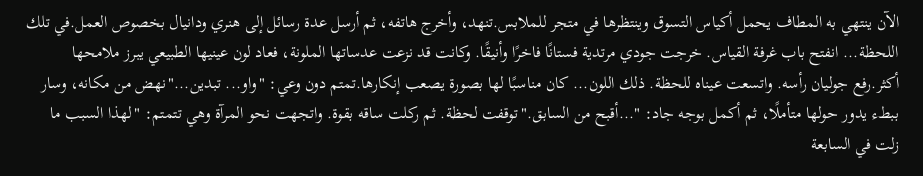الآن ينتهي به المطاف يحمل أكياس التسوق وينتظرها في متجر للملابس.تنهد، وأخرج هاتفه، ثم أرسل عدة رسائل إلى هنري ودانيال بخصوص العمل.في تلك اللحظة... انفتح باب غرفة القياس. خرجت جودي مرتدية فستانًا فاخرًا وأنيقًا. وكانت قد نزعت عدساتها الملونة، فعاد لون عينيها الطبيعي يبرز ملامحها أكثر.رفع جوليان رأسه. واتسعت عيناه للحظة. ذلك اللون... كان مناسبًا لها بصورة يصعب إنكارها.تمتم دون وعي: "واو... تبدين..."نهض من مكانه، وسار ببطء يدور حولها متأملًا، ثم أكمل بوجه جاد: "...أقبح من السابق."توقفت لحظة. ثم ركلت ساقه بقوة. واتجهت نحو المرآة وهي تتمتم: "لهذا السبب ما زلت في السابعة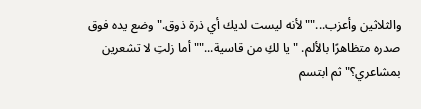والثلاثين وأعزب...""لأنه ليست لديك أي ذرة ذوق."وضع يده فوق صدره متظاهرًا بالألم. "يا لكِ من قاسية...""أما زلتِ لا تشعرين بمشاعري؟"ثم ابتسم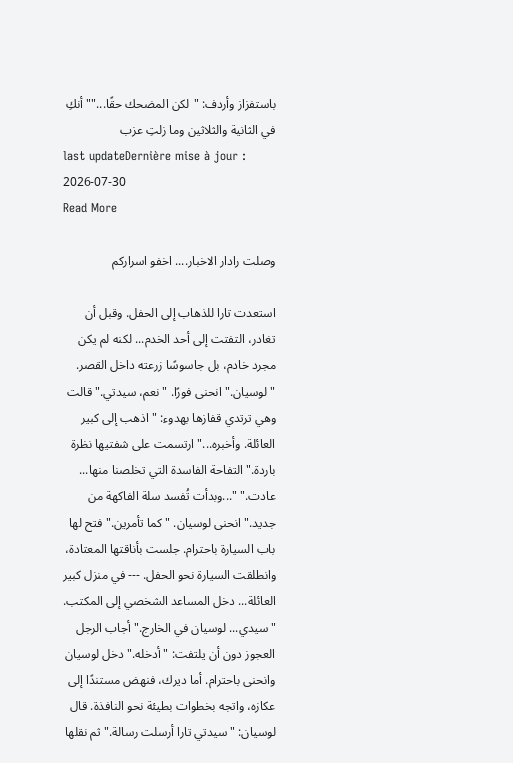باستفزاز وأردف: "لكن المضحك حقًا...""أنكِ في الثانية والثلاثين وما زلتِ عزب
last updateDernière mise à jour : 2026-07-30
Read More

وصلت رادار الاخبار.... اخفو اسراركم

استعدت تارا للذهاب إلى الحفل. وقبل أن تغادر، التفتت إلى أحد الخدم... لكنه لم يكن مجرد خادم، بل جاسوسًا زرعته داخل القصر. "لوسيان." انحنى فورًا. "نعم، سيدتي." قالت وهي ترتدي قفازها بهدوء: "اذهب إلى كبير العائلة. وأخبره..." ارتسمت على شفتيها نظرة باردة."التفاحة الفاسدة التي تخلصنا منها... عادت." "...وبدأت تُفسد سلة الفاكهة من جديد." انحنى لوسيان. "كما تأمرين." فتح لها باب السيارة باحترام. جلست بأناقتها المعتادة، وانطلقت السيارة نحو الحفل. --- في منزل كبير العائلة... دخل المساعد الشخصي إلى المكتب. "سيدي... لوسيان في الخارج." أجاب الرجل العجوز دون أن يلتفت: "أدخله." دخل لوسيان وانحنى باحترام. أما ديرك، فنهض مستندًا إلى عكازه، واتجه بخطوات بطيئة نحو النافذة. قال لوسيان: "سيدتي تارا أرسلت رسالة." ثم نقلها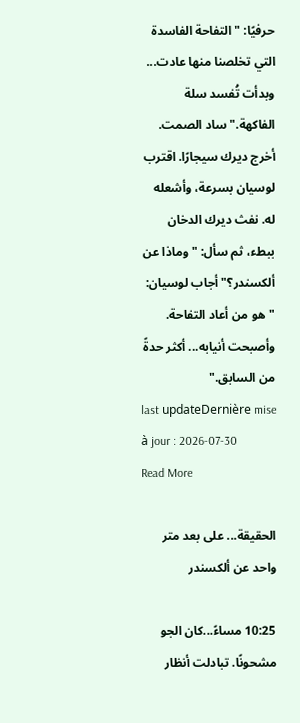حرفيًا: "التفاحة الفاسدة التي تخلصنا منها عادت... وبدأت تُفسد سلة الفاكهة." ساد الصمت. أخرج ديرك سيجارًا. اقترب لوسيان بسرعة، وأشعله له. نفث ديرك الدخان ببطء، ثم سأل: "وماذا عن ألكسندر؟" أجاب لوسيان: "هو من أعاد التفاحة. وأصبحت أنيابه... أكثر حدةً من السابق."
last updateDernière mise à jour : 2026-07-30
Read More

الحقيقة... على بعد متر واحد عن ألكسندر

10:25 مساءً...كان الجو مشحونًا. تبادلت أنظار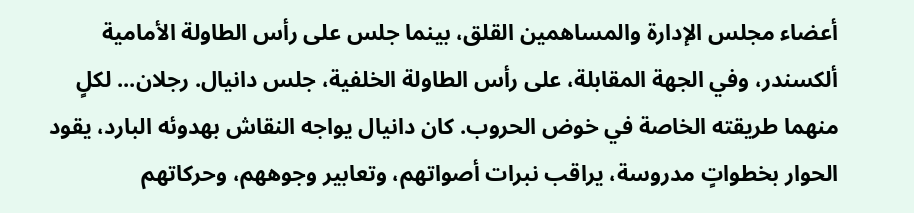أعضاء مجلس الإدارة والمساهمين القلق، بينما جلس على رأس الطاولة الأمامية ألكسندر، وفي الجهة المقابلة، على رأس الطاولة الخلفية، جلس دانيال. رجلان... لكلٍ منهما طريقته الخاصة في خوض الحروب. كان دانيال يواجه النقاش بهدوئه البارد، يقود الحوار بخطواتٍ مدروسة، يراقب نبرات أصواتهم، وتعابير وجوههم، وحركاتهم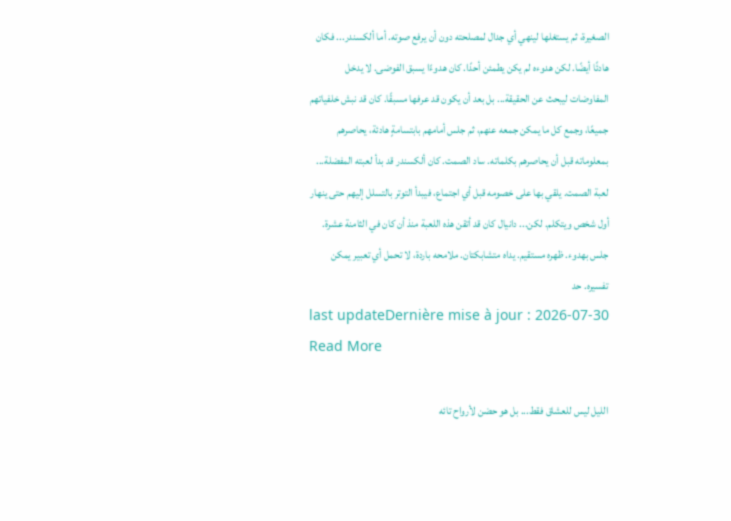الصغيرة، ثم يستغلها لينهي أي جدال لمصلحته دون أن يرفع صوته. أما ألكسندر... فكان هادئًا أيضًا. لكن هدوءه لم يكن يطمئن أحدًا. كان هدوءًا يسبق الفوضى. لا يدخل المفاوضات ليبحث عن الحقيقة... بل بعد أن يكون قد عرفها مسبقًا. كان قد نبش خلفياتهم جميعًا، وجمع كل ما يمكن جمعه عنهم، ثم جلس أمامهم بابتسامةٍ هادئة، يحاصرهم بمعلوماته قبل أن يحاصرهم بكلماته. ساد الصمت. كان ألكسندر قد بدأ لعبته المفضلة... لعبة الصمت. يلقي بها على خصومه قبل أي اجتماع، فيبدأ التوتر بالتسلل إليهم حتى ينهار أول شخص ويتكلم. لكن... دانيال كان قد أتقن هذه اللعبة منذ أن كان في الثامنة عشرة. جلس بهدوء. ظهره مستقيم. يداه متشابكتان. ملامحه باردة، لا تحمل أي تعبير يمكن تفسيره. حد
last updateDernière mise à jour : 2026-07-30
Read More

الليل ليس للعشاق فقط... بل هو حضن لأرواح تائه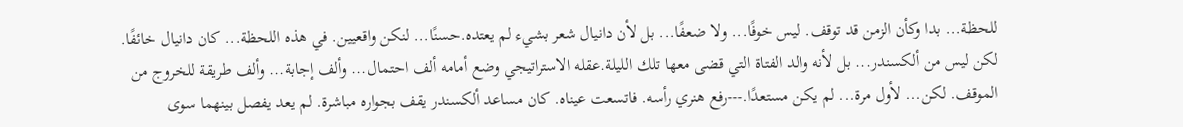للحظة... بدا وكأن الزمن قد توقف. ليس خوفًا... ولا ضعفًا... بل لأن دانيال شعر بشيء لم يعتده.حسنًا... لنكن واقعيين. في هذه اللحظة... كان دانيال خائفًا. لكن ليس من ألكسندر... بل لأنه والد الفتاة التي قضى معها تلك الليلة.عقله الاستراتيجي وضع أمامه ألف احتمال... وألف إجابة... وألف طريقة للخروج من الموقف. لكن... لأول مرة... لم يكن مستعدًا.---رفع هنري رأسه. فاتسعت عيناه. كان مساعد ألكسندر يقف بجواره مباشرة. لم يعد يفصل بينهما سوى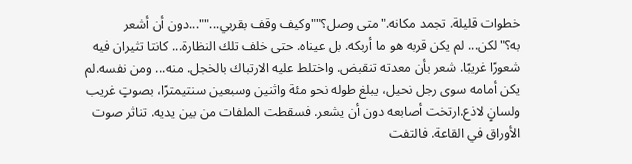خطوات قليلة. تجمد مكانه."متى وصل؟""وكيف وقف بقربي...""...دون أن أشعر به؟"لكن... لم يكن قربه هو ما أربكه. بل عيناه. حتى خلف تلك النظارة... كانتا تثيران فيه شعورًا غريبًا. شعر بأن معدته تنقبض. واختلط عليه الارتباك بالخجل. منه... ومن نفسه.لم يكن أمامه سوى رجل نحيل، يبلغ طوله نحو مئة واثنين وسبعين سنتيمترًا، بصوتٍ غريب ولسانٍ لاذع.ارتخت أصابعه دون أن يشعر. فسقطت الملفات من بين يديه. تناثر صوت الأوراق في القاعة. فالتفت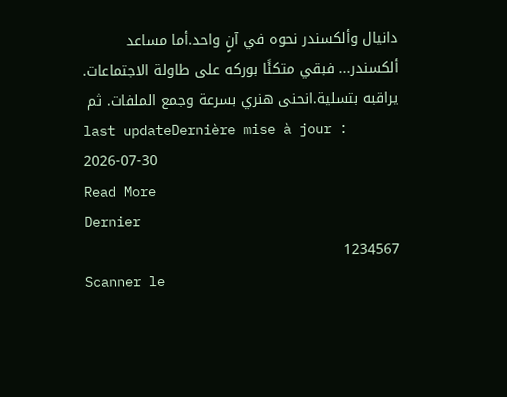دانيال وألكسندر نحوه في آنٍ واحد.أما مساعد ألكسندر... فبقي متكئًا بوركه على طاولة الاجتماعات. يراقبه بتسلية.انحنى هنري بسرعة وجمع الملفات. ثم
last updateDernière mise à jour : 2026-07-30
Read More
Dernier
1234567
Scanner le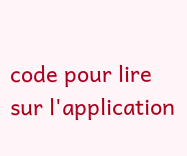code pour lire sur l'application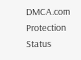DMCA.com Protection Status